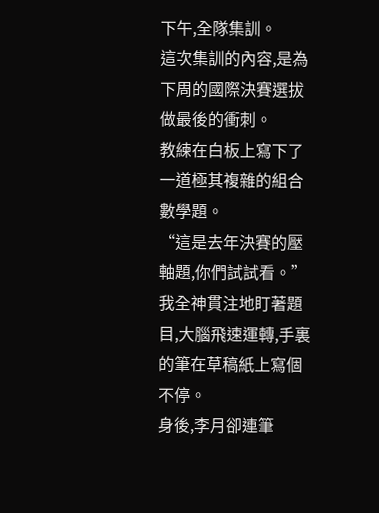下午,全隊集訓。
這次集訓的內容,是為下周的國際決賽選拔做最後的衝刺。
教練在白板上寫下了一道極其複雜的組合數學題。
“這是去年決賽的壓軸題,你們試試看。”
我全神貫注地盯著題目,大腦飛速運轉,手裏的筆在草稿紙上寫個不停。
身後,李月卻連筆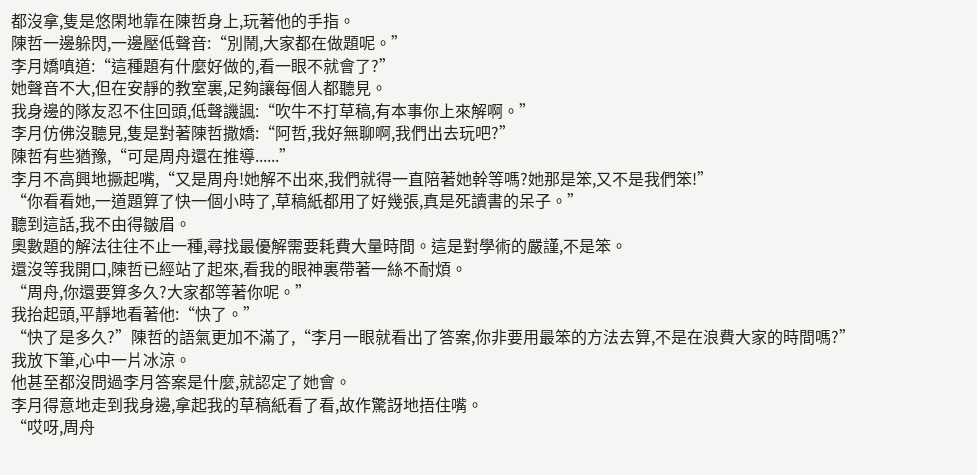都沒拿,隻是悠閑地靠在陳哲身上,玩著他的手指。
陳哲一邊躲閃,一邊壓低聲音:“別鬧,大家都在做題呢。”
李月嬌嗔道:“這種題有什麼好做的,看一眼不就會了?”
她聲音不大,但在安靜的教室裏,足夠讓每個人都聽見。
我身邊的隊友忍不住回頭,低聲譏諷:“吹牛不打草稿,有本事你上來解啊。”
李月仿佛沒聽見,隻是對著陳哲撒嬌:“阿哲,我好無聊啊,我們出去玩吧?”
陳哲有些猶豫,“可是周舟還在推導......”
李月不高興地撅起嘴,“又是周舟!她解不出來,我們就得一直陪著她幹等嗎?她那是笨,又不是我們笨!”
“你看看她,一道題算了快一個小時了,草稿紙都用了好幾張,真是死讀書的呆子。”
聽到這話,我不由得皺眉。
奧數題的解法往往不止一種,尋找最優解需要耗費大量時間。這是對學術的嚴謹,不是笨。
還沒等我開口,陳哲已經站了起來,看我的眼神裏帶著一絲不耐煩。
“周舟,你還要算多久?大家都等著你呢。”
我抬起頭,平靜地看著他:“快了。”
“快了是多久?”陳哲的語氣更加不滿了,“李月一眼就看出了答案,你非要用最笨的方法去算,不是在浪費大家的時間嗎?”
我放下筆,心中一片冰涼。
他甚至都沒問過李月答案是什麼,就認定了她會。
李月得意地走到我身邊,拿起我的草稿紙看了看,故作驚訝地捂住嘴。
“哎呀,周舟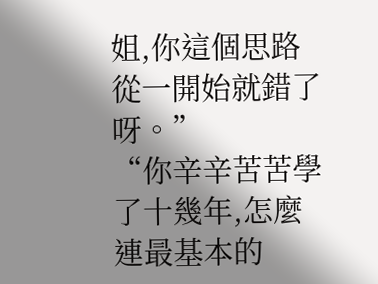姐,你這個思路從一開始就錯了呀。”
“你辛辛苦苦學了十幾年,怎麼連最基本的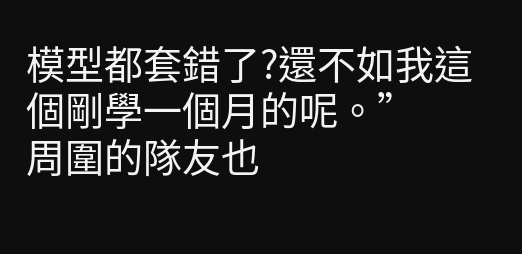模型都套錯了?還不如我這個剛學一個月的呢。”
周圍的隊友也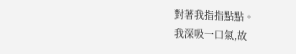對著我指指點點。
我深吸一口氣,故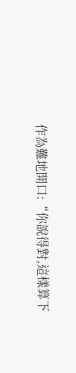作為難地開口:“你說得對,這樣算下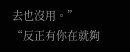去也沒用。”
“反正有你在就夠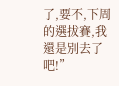了,要不,下周的選拔賽,我還是別去了吧!”